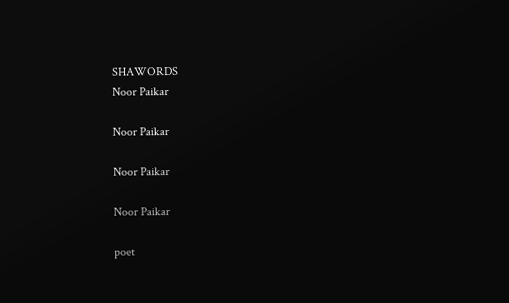SHAWORDS
Noor Paikar

Noor Paikar

Noor Paikar

Noor Paikar

poet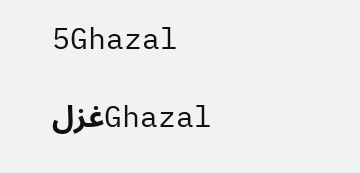5Ghazal

Ghazalغزل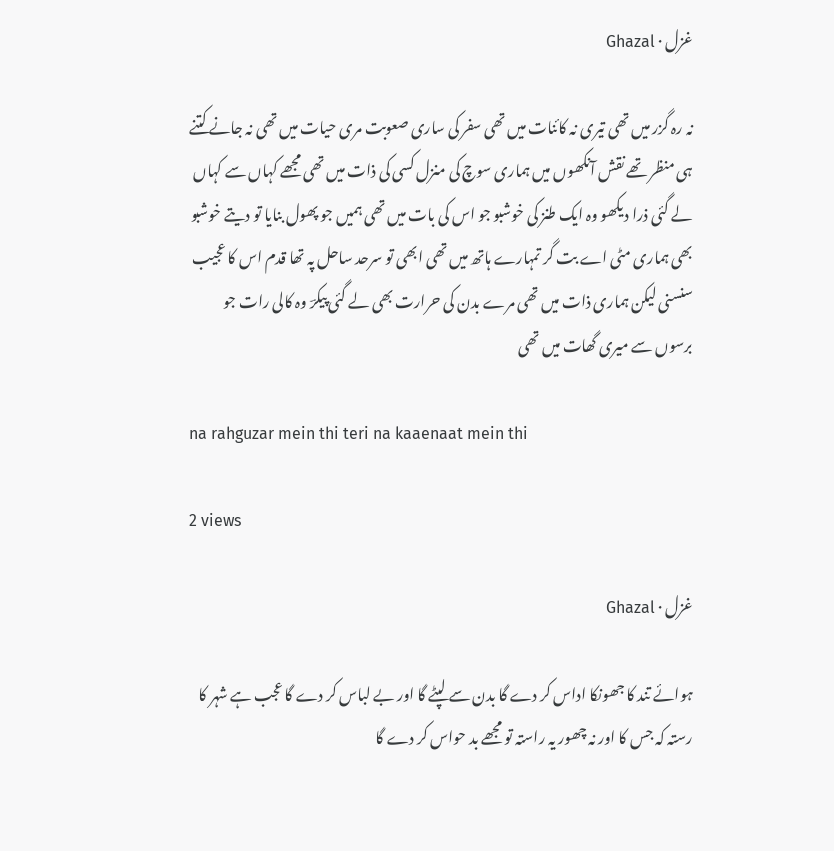غزل · Ghazal

نہ رہ گزر میں تھی تیری نہ کائنات میں تھی سفر کی ساری صعوبت مری حیات میں تھی نہ جانے کتنے ہی منظر تھے نقش آنکھوں میں ہماری سوچ کی منزل کسی کی ذات میں تھی مجھے کہاں سے کہاں لے گئی ذرا دیکھو وہ ایک طنز کی خوشبو جو اس کی بات میں تھی ہمیں جو پھول بنایا تو دیتے خوشبو بھی ہماری مٹی اے بت گر تمہارے ہاتھ میں تھی ابھی تو سرحد ساحل پہ تھا قدم اس کا عجیب سنسنی لیکن ہماری ذات میں تھی مرے بدن کی حرارت بھی لے گئی پیکرؔ وہ کالی رات جو برسوں سے میری گھات میں تھی

na rahguzar mein thi teri na kaaenaat mein thi

2 views

غزل · Ghazal

ہوائے تند کا جھونکا اداس کر دے گا بدن سے لپٹے گا اور بے لباس کر دے گا عجب ہے شہر کا رستہ کہ جس کا اور نہ چھور یہ راستہ تو مجھے بد حواس کر دے گا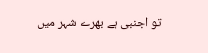تو اجنبی ہے بھرے شہر میں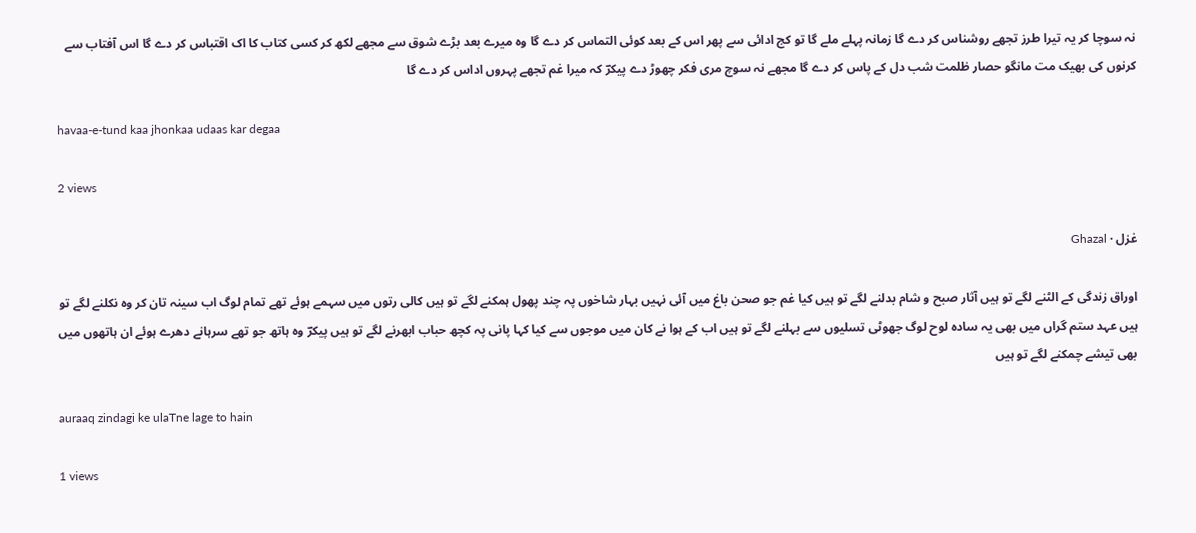نہ سوچا کر یہ تیرا طرز تجھے روشناس کر دے گا زمانہ پہلے ملے گا تو کج ادائی سے پھر اس کے بعد کوئی التماس کر دے گا وہ میرے بعد بڑے شوق سے مجھے لکھ کر کسی کتاب کا اک اقتباس کر دے گا اس آفتاب سے کرنوں کی بھیک مت مانگو حصار ظلمت شب دل کے پاس کر دے گا مجھے نہ سوچ مری فکر چھوڑ دے پیکرؔ کہ میرا غم تجھے پہروں اداس کر دے گا

havaa-e-tund kaa jhonkaa udaas kar degaa

2 views

غزل · Ghazal

اوراق زندگی کے الٹنے لگے تو ہیں آثار صبح و شام بدلنے لگے تو ہیں کیا غم جو صحن باغ میں آئی نہیں بہار شاخوں پہ چند پھول ہمکنے لگے تو ہیں کالی رتوں میں سہمے ہوئے تھے تمام لوگ اب سینہ تان کر وہ نکلنے لگے تو ہیں عہد ستم گراں میں بھی یہ سادہ لوح لوگ جھوٹی تسلیوں سے بہلنے لگے تو ہیں اب کے ہوا نے کان میں موجوں سے کیا کہا پانی پہ کچھ حباب ابھرنے لگے تو ہیں پیکرؔ وہ ہاتھ جو تھے سرہانے دھرے ہوئے ان ہاتھوں میں بھی تیشے چمکنے لگے تو ہیں

auraaq zindagi ke ulaTne lage to hain

1 views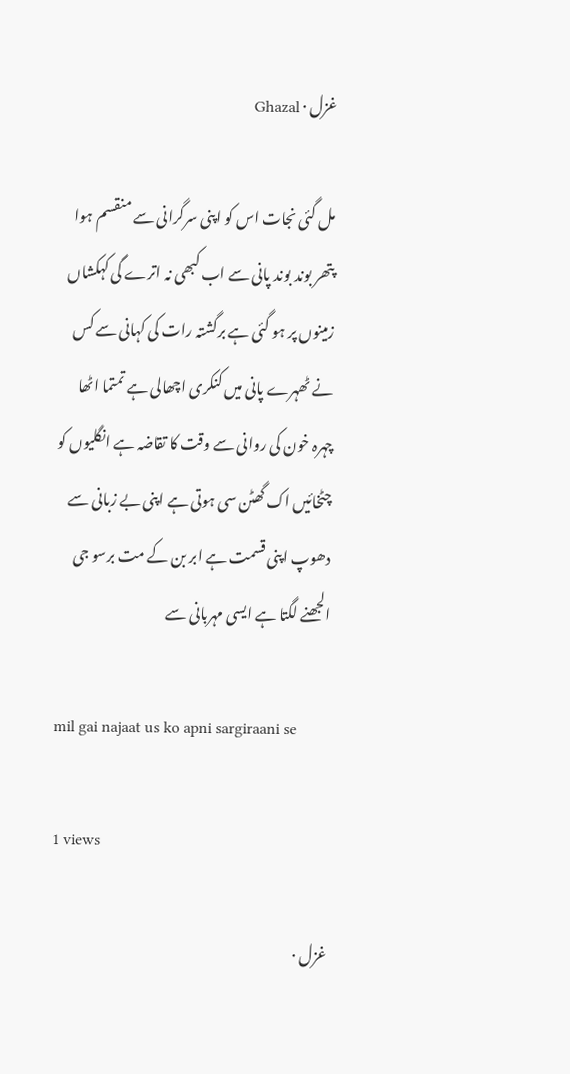غزل · Ghazal

مل گئی نجات اس کو اپنی سرگرانی سے منقسم ہوا پتھر بوند بوند پانی سے اب کبھی نہ اترے گی کہکشاں زمینوں پر ہو گئی ہے برگشتہ رات کی کہانی سے کس نے ٹھہرے پانی میں کنکری اچھالی ہے تمتما اٹھا چہرہ خون کی روانی سے وقت کا تقاضہ ہے انگلیوں کو چٹخائیں اک گھٹن سی ہوتی ہے اپنی بے زبانی سے دھوپ اپنی قسمت ہے ابر بن کے مت برسو جی الجھنے لگتا ہے ایسی مہربانی سے

mil gai najaat us ko apni sargiraani se

1 views

غزل ·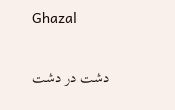Ghazal

دشت در دشت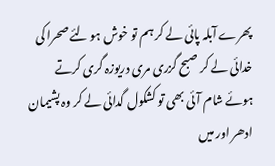پھرے آبلہ پائی لے کر ہم تو خوش ہو لئے صحرا کی خدائی لے کر صبح گزری مری دریوزہ گری کرتے ہوئے شام آئی بھی تو کشکول گدائی لے کر وہ پشیمان ادھر اور میں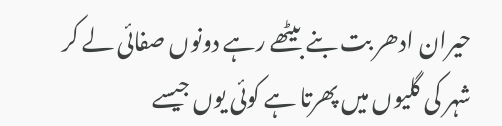حیران ادھر بت بنے بیٹھے رہے دونوں صفائی لے کر شہر کی گلیوں میں پھرتا ہے کوئی یوں جیسے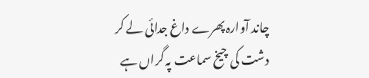چاند آوارہ پھرے داغ جدائی لے کر دشت کی چیخ سماعت پہ گراں ہے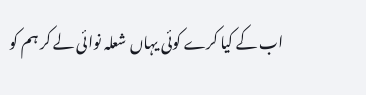اب کے کیا کرے کوئی یہاں شعلہ نوائی لے کر ہم کو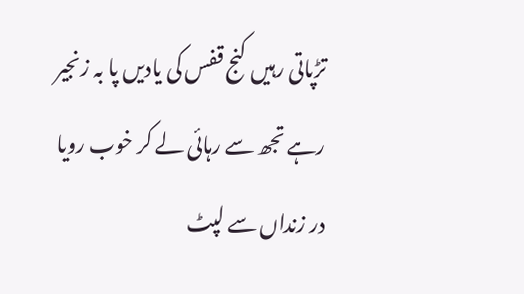تڑپاتی رہیں کنج قفس کی یادیں پا بہ زنجیر رہے تجھ سے رہائی لے کر خوب رویا در زنداں سے لپٹ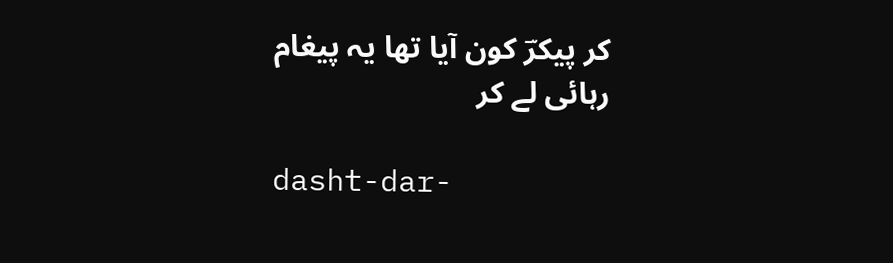کر پیکرؔ کون آیا تھا یہ پیغام رہائی لے کر

dasht-dar-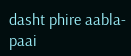dasht phire aabla-paai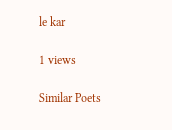le kar

1 views

Similar Poets